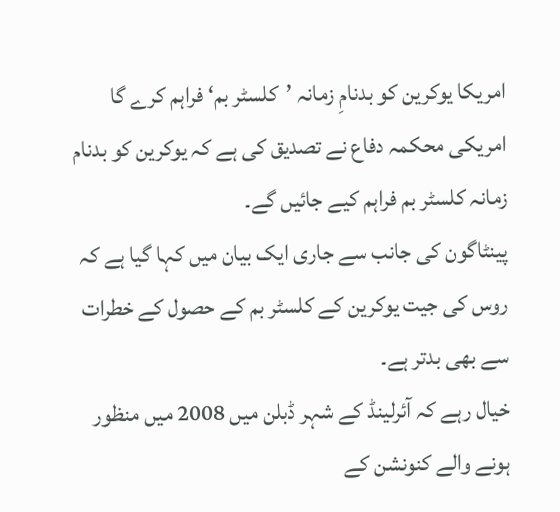امریکا یوکرین کو بدنامِ زمانہ ’کلسٹر بم‘ فراہم کرے گا
امریکی محکمہ دفاع نے تصدیق کی ہے کہ یوکرین کو بدنام زمانہ کلسٹر بم فراہم کیے جائیں گے۔
پینٹاگون کی جانب سے جاری ایک بیان میں کہا گیا ہے کہ روس کی جیت یوکرین کے کلسٹر بم کے حصول کے خطرات سے بھی بدتر ہے۔
خیال رہے کہ آئرلینڈ کے شہر ڈبلن میں 2008 میں منظور ہونے والے کنونشن کے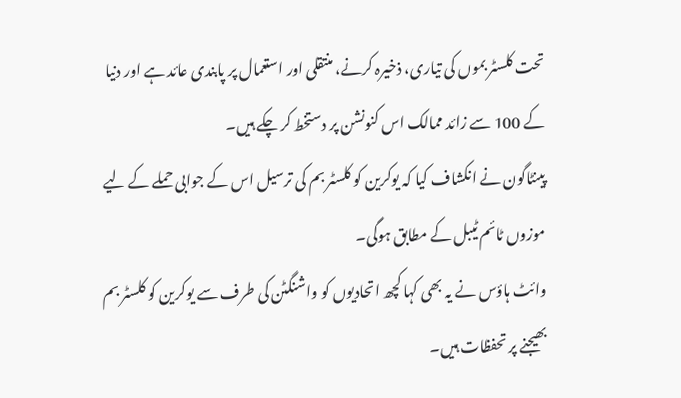تحت کلسٹر بموں کی تیاری، ذخیرہ کرنے، منتقلی اور استعمال پر پابندی عائد ہے اور دنیا کے 100 سے زائد ممالک اس کنونشن پر دستخط کر چکے ہیں۔
پینٹاگون نے انکشاف کیا کہ یوکرین کو کلسٹر بم کی ترسیل اس کے جوابی حملے کے لیے موزوں ٹائم ٹیبل کے مطابق ہوگی۔
وائٹ ہاؤس نے یہ بھی کہا کچھ اتحادیوں کو واشنگٹن کی طرف سے یوکرین کو کلسٹر بم بھیجنے پر تحفظات ہیں۔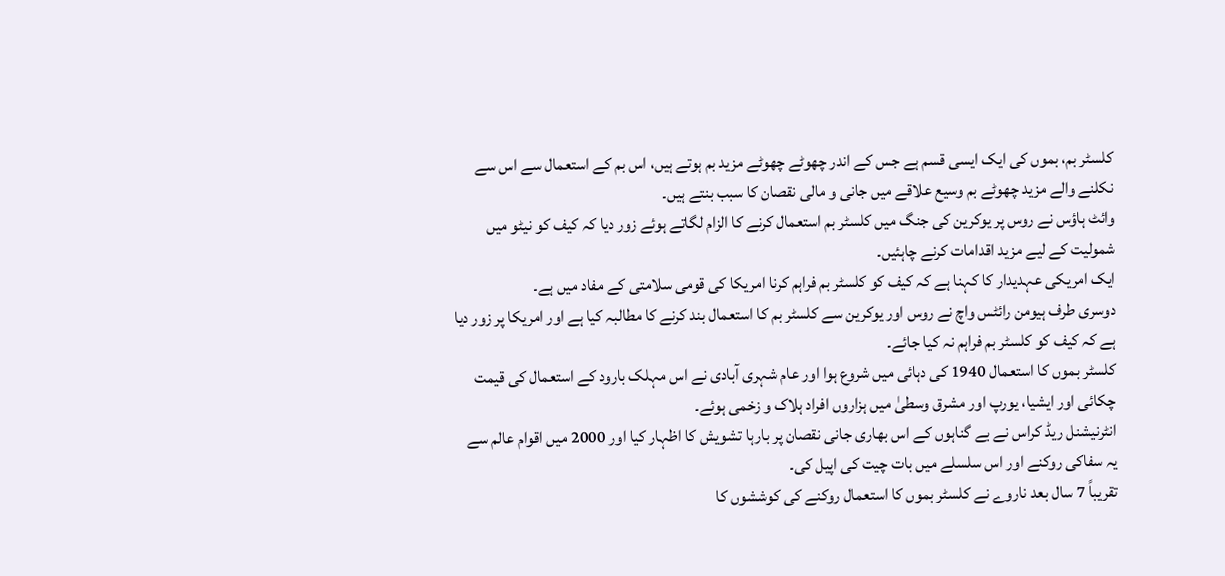کلسٹر بم، بموں کی ایک ایسی قسم ہے جس کے اندر چھوٹے چھوٹے مزید بم ہوتے ہیں، اس بم کے استعمال سے اس سے نکلنے والے مزید چھوٹے بم وسیع علاقے میں جانی و مالی نقصان کا سبب بنتے ہیں۔
وائٹ ہاؤس نے روس پر یوکرین کی جنگ میں کلسٹر بم استعمال کرنے کا الزام لگاتے ہوئے زور دیا کہ کیف کو نیٹو میں شمولیت کے لیے مزید اقدامات کرنے چاہئیں۔
ایک امریکی عہدیدار کا کہنا ہے کہ کیف کو کلسٹر بم فراہم کرنا امریکا کی قومی سلامتی کے مفاد میں ہے۔
دوسری طرف ہیومن رائٹس واچ نے روس اور یوکرین سے کلسٹر بم کا استعمال بند کرنے کا مطالبہ کیا ہے اور امریکا پر زور دیا ہے کہ کیف کو کلسٹر بم فراہم نہ کیا جائے۔
کلسٹر بموں کا استعمال 1940 کی دہائی میں شروع ہوا اور عام شہری آبادی نے اس مہلک بارود کے استعمال کی قیمت چکائی اور ایشیا، یورپ اور مشرق وسطیٰ میں ہزاروں افراد ہلاک و زخمی ہوئے۔
انٹرنیشنل ریڈ کراس نے بے گناہوں کے اس بھاری جانی نقصان پر بارہا تشویش کا اظہار کیا اور 2000 میں اقوام عالم سے یہ سفاکی روکنے اور اس سلسلے میں بات چیت کی اپیل کی۔
تقریباً 7 سال بعد ناروے نے کلسٹر بموں کا استعمال روکنے کی کوششوں کا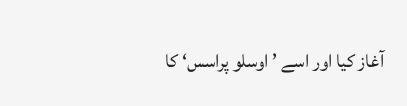آغاز کیا اور اسے ’اوسلو پراسس‘ کا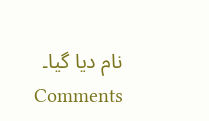نام دیا گیا۔
Comments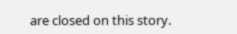are closed on this story.